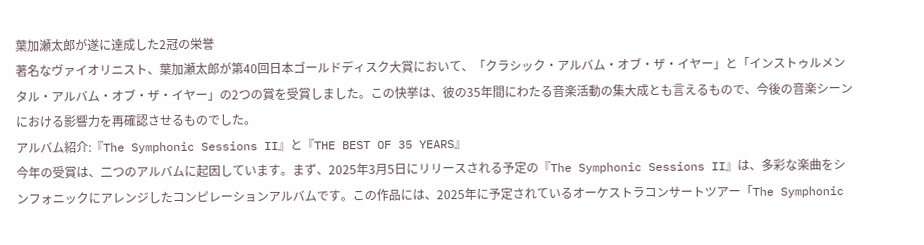葉加瀬太郎が遂に達成した2冠の栄誉
著名なヴァイオリニスト、葉加瀬太郎が第40回日本ゴールドディスク大賞において、「クラシック・アルバム・オブ・ザ・イヤー」と「インストゥルメンタル・アルバム・オブ・ザ・イヤー」の2つの賞を受賞しました。この快挙は、彼の35年間にわたる音楽活動の集大成とも言えるもので、今後の音楽シーンにおける影響力を再確認させるものでした。
アルバム紹介:『The Symphonic Sessions II』と『THE BEST OF 35 YEARS』
今年の受賞は、二つのアルバムに起因しています。まず、2025年3月5日にリリースされる予定の『The Symphonic Sessions II』は、多彩な楽曲をシンフォニックにアレンジしたコンピレーションアルバムです。この作品には、2025年に予定されているオーケストラコンサートツアー「The Symphonic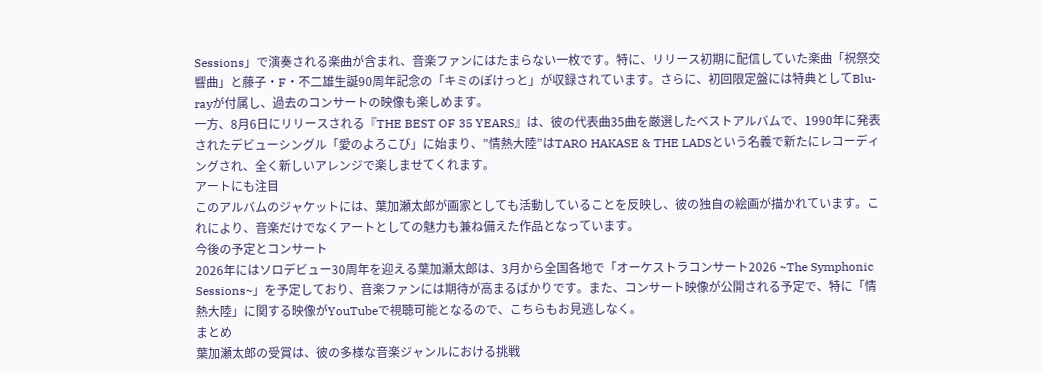Sessions」で演奏される楽曲が含まれ、音楽ファンにはたまらない一枚です。特に、リリース初期に配信していた楽曲「祝祭交響曲」と藤子・F・不二雄生誕90周年記念の「キミのぽけっと」が収録されています。さらに、初回限定盤には特典としてBlu-rayが付属し、過去のコンサートの映像も楽しめます。
一方、8月6日にリリースされる『THE BEST OF 35 YEARS』は、彼の代表曲35曲を厳選したベストアルバムで、1990年に発表されたデビューシングル「愛のよろこび」に始まり、”情熱大陸”はTARO HAKASE & THE LADSという名義で新たにレコーディングされ、全く新しいアレンジで楽しませてくれます。
アートにも注目
このアルバムのジャケットには、葉加瀬太郎が画家としても活動していることを反映し、彼の独自の絵画が描かれています。これにより、音楽だけでなくアートとしての魅力も兼ね備えた作品となっています。
今後の予定とコンサート
2026年にはソロデビュー30周年を迎える葉加瀬太郎は、3月から全国各地で「オーケストラコンサート2026 ~The Symphonic Sessions~」を予定しており、音楽ファンには期待が高まるばかりです。また、コンサート映像が公開される予定で、特に「情熱大陸」に関する映像がYouTubeで視聴可能となるので、こちらもお見逃しなく。
まとめ
葉加瀬太郎の受賞は、彼の多様な音楽ジャンルにおける挑戦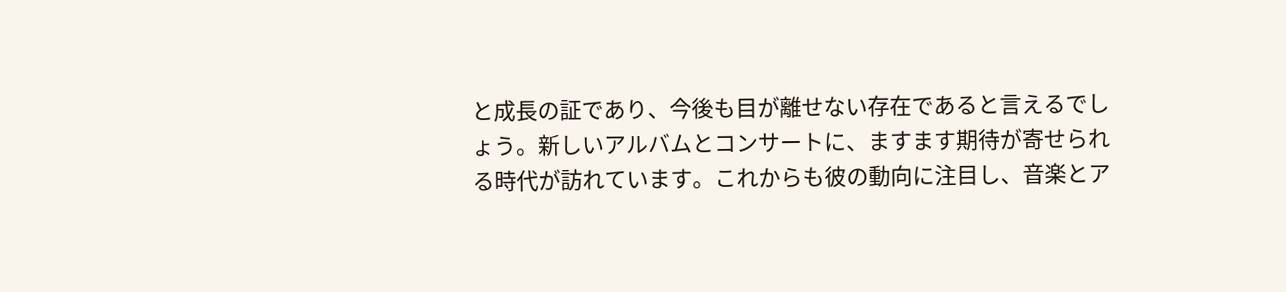と成長の証であり、今後も目が離せない存在であると言えるでしょう。新しいアルバムとコンサートに、ますます期待が寄せられる時代が訪れています。これからも彼の動向に注目し、音楽とア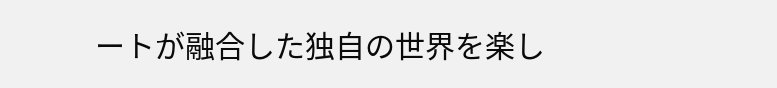ートが融合した独自の世界を楽し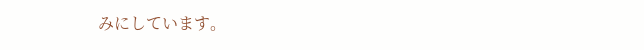みにしています。